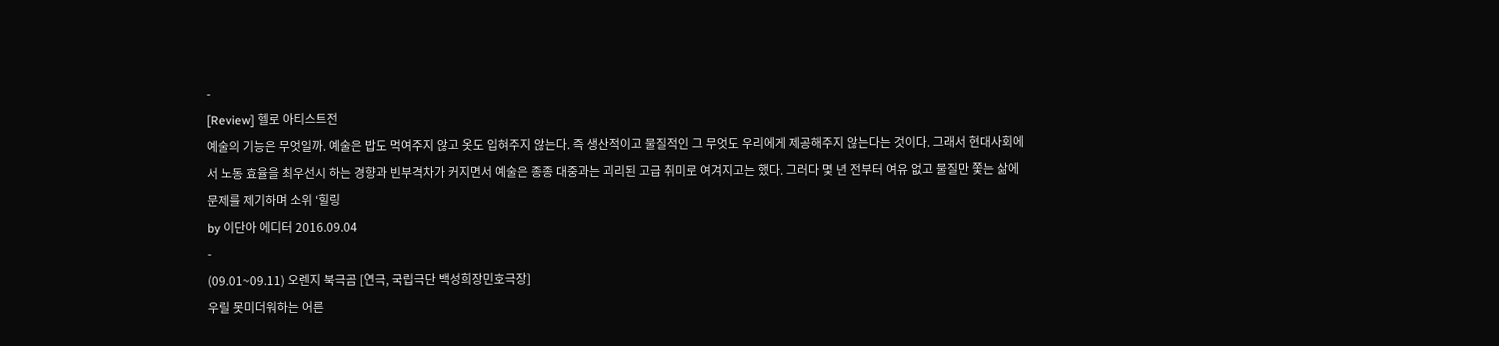-
[Review] 헬로 아티스트전
예술의 기능은 무엇일까. 예술은 밥도 먹여주지 않고 옷도 입혀주지 않는다. 즉 생산적이고 물질적인 그 무엇도 우리에게 제공해주지 않는다는 것이다. 그래서 현대사회에서 노동 효율을 최우선시 하는 경향과 빈부격차가 커지면서 예술은 종종 대중과는 괴리된 고급 취미로 여겨지고는 했다. 그러다 몇 년 전부터 여유 없고 물질만 쫓는 삶에 문제를 제기하며 소위 ‘힐링
by 이단아 에디터 2016.09.04
-
(09.01~09.11) 오렌지 북극곰 [연극, 국립극단 백성희장민호극장]
우릴 못미더워하는 어른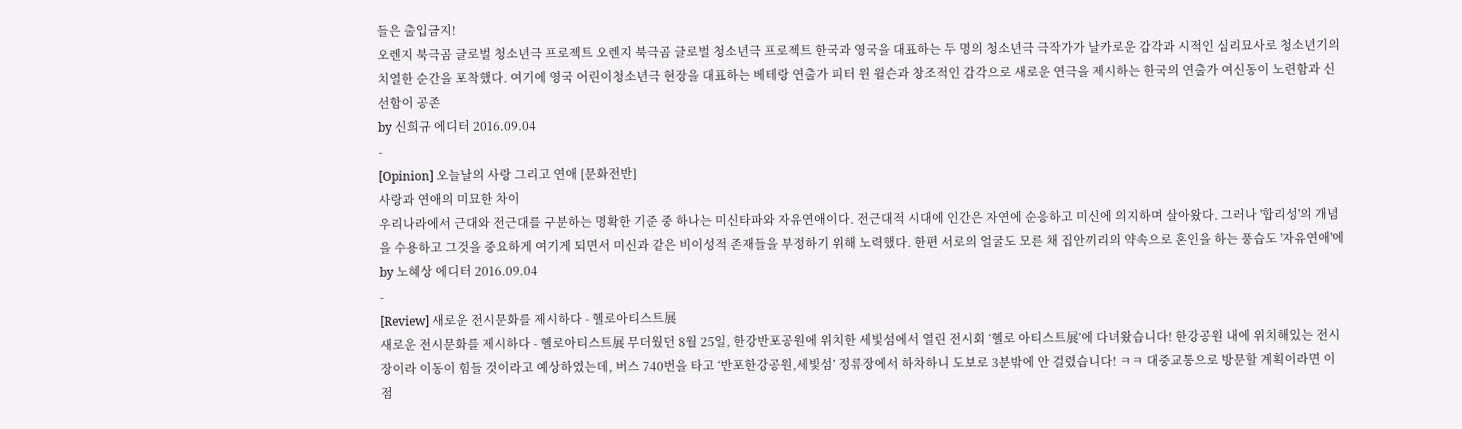들은 출입금지!
오렌지 북극곰 글로벌 청소년극 프로젝트 오렌지 북극곰 글로벌 청소년극 프로젝트 한국과 영국을 대표하는 두 명의 청소년극 극작가가 날카로운 감각과 시적인 심리묘사로 청소년기의 치열한 순간을 포착했다. 여기에 영국 어린이청소년극 현장을 대표하는 베테랑 연출가 피터 윈 윌슨과 창조적인 감각으로 새로운 연극을 제시하는 한국의 연출가 여신동이 노련함과 신선함이 공존
by 신희규 에디터 2016.09.04
-
[Opinion] 오늘날의 사랑 그리고 연애 [문화전반]
사랑과 연애의 미묘한 차이
우리나라에서 근대와 전근대를 구분하는 명확한 기준 중 하나는 미신타파와 자유연애이다. 전근대적 시대에 인간은 자연에 순응하고 미신에 의지하며 살아왔다. 그러나 '합리성'의 개념을 수용하고 그것을 중요하게 여기게 되면서 미신과 같은 비이성적 존재들을 부정하기 위해 노력했다. 한편 서로의 얼굴도 모른 채 집안끼리의 약속으로 혼인을 하는 풍습도 '자유연애'에
by 노혜상 에디터 2016.09.04
-
[Review] 새로운 전시문화를 제시하다 - 헬로아티스트展
새로운 전시문화를 제시하다 - 헬로아티스트展 무더웠던 8월 25일, 한강반포공원에 위치한 세빛섬에서 열린 전시회 ‘헬로 아티스트展’에 다녀왔습니다! 한강공원 내에 위치해있는 전시장이라 이동이 힘들 것이라고 예상하였는데, 버스 740번을 타고 ‘반포한강공원,세빛섬’ 정류장에서 하차하니 도보로 3분밖에 안 걸렸습니다! ㅋㅋ 대중교통으로 방문할 계획이라면 이 점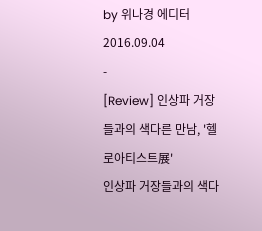by 위나경 에디터 2016.09.04
-
[Review] 인상파 거장들과의 색다른 만남, '헬로아티스트展'
인상파 거장들과의 색다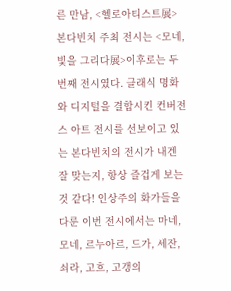른 만남, <헬로아티스트展> 본다빈치 주최 전시는 <모네, 빛을 그리다展>이후로는 두 번째 전시였다. 클래식 명화와 디지털을 결합시킨 컨버전스 아트 전시를 선보이고 있는 본다빈치의 전시가 내겐 잘 맞는지, 항상 즐겁게 보는 것 같다! 인상주의 화가들을 다룬 이번 전시에서는 마네, 모네, 르누아르, 드가, 세잔, 쇠라, 고흐, 고갱의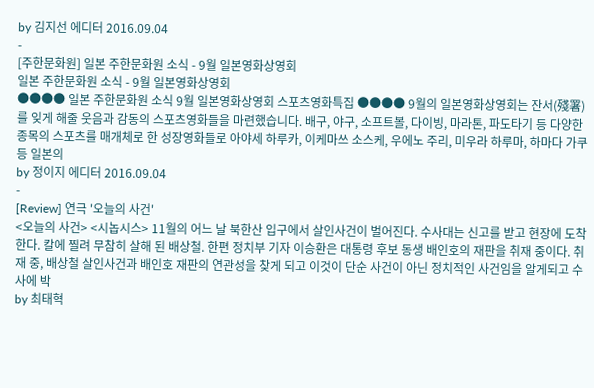by 김지선 에디터 2016.09.04
-
[주한문화원] 일본 주한문화원 소식 - 9월 일본영화상영회
일본 주한문화원 소식 - 9월 일본영화상영회
●●●● 일본 주한문화원 소식 9월 일본영화상영회 스포츠영화특집 ●●●● 9월의 일본영화상영회는 잔서(殘署)를 잊게 해줄 웃음과 감동의 스포츠영화들을 마련했습니다. 배구, 야구, 소프트볼, 다이빙, 마라톤, 파도타기 등 다양한 종목의 스포츠를 매개체로 한 성장영화들로 아야세 하루카, 이케마쓰 소스케, 우에노 주리, 미우라 하루마, 하마다 가쿠 등 일본의
by 정이지 에디터 2016.09.04
-
[Review] 연극 '오늘의 사건'
<오늘의 사건> <시놉시스> 11월의 어느 날 북한산 입구에서 살인사건이 벌어진다. 수사대는 신고를 받고 현장에 도착한다. 칼에 찔려 무참히 살해 된 배상철. 한편 정치부 기자 이승환은 대통령 후보 동생 배인호의 재판을 취재 중이다. 취재 중, 배상철 살인사건과 배인호 재판의 연관성을 찾게 되고 이것이 단순 사건이 아닌 정치적인 사건임을 알게되고 수사에 박
by 최태혁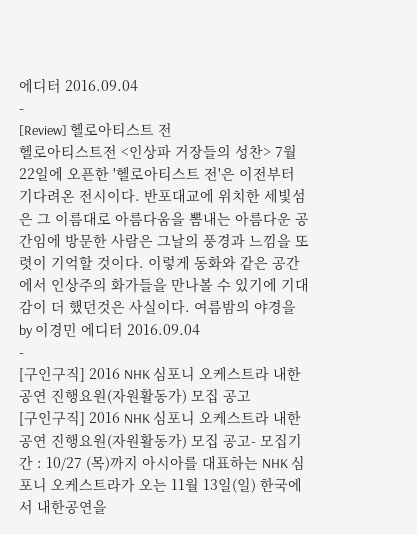에디터 2016.09.04
-
[Review] 헬로아티스트 전
헬로아티스트전 <인상파 거장들의 성찬> 7월 22일에 오픈한 '헬로아티스트 전'은 이전부터 기다려온 전시이다. 반포대교에 위치한 세빛섬은 그 이름대로 아름다움을 뽐내는 아름다운 공간임에 방문한 사람은 그날의 풍경과 느낌을 또렷이 기억할 것이다. 이렇게 동화와 같은 공간에서 인상주의 화가들을 만나볼 수 있기에 기대감이 더 했던것은 사실이다. 여름밤의 야경을
by 이경민 에디터 2016.09.04
-
[구인구직] 2016 NHK 심포니 오케스트라 내한공연 진행요원(자원활동가) 모집 공고
[구인구직] 2016 NHK 심포니 오케스트라 내한공연 진행요원(자원활동가) 모집 공고- 모집기간 : 10/27 (목)까지 아시아를 대표하는 NHK 심포니 오케스트라가 오는 11월 13일(일) 한국에서 내한공연을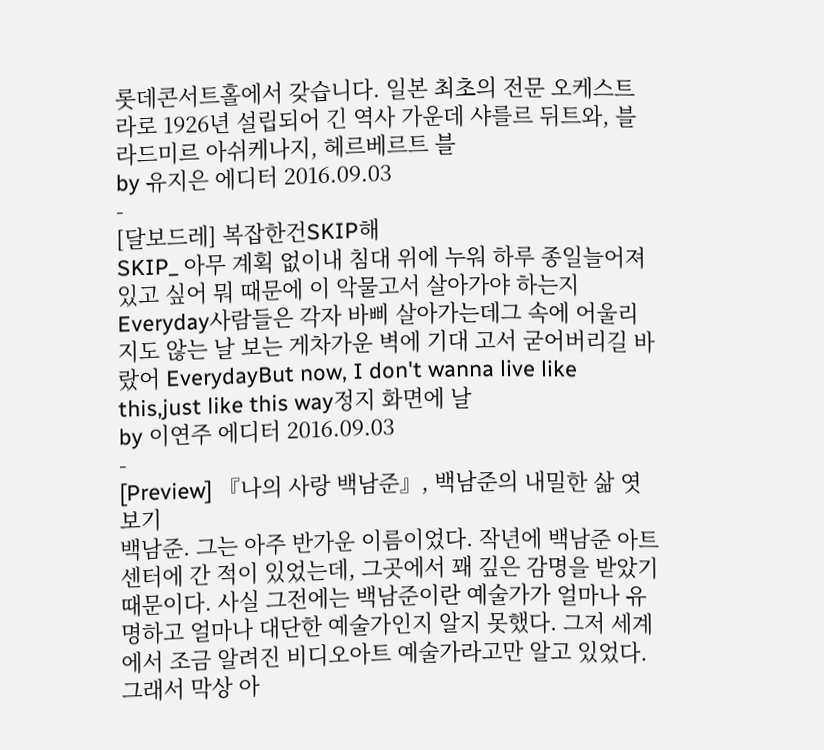롯데콘서트홀에서 갖습니다. 일본 최초의 전문 오케스트라로 1926년 설립되어 긴 역사 가운데 샤를르 뒤트와, 블라드미르 아쉬케나지, 헤르베르트 블
by 유지은 에디터 2016.09.03
-
[달보드레] 복잡한건SKIP해
SKIP_ 아무 계획 없이내 침대 위에 누워 하루 종일늘어져있고 싶어 뭐 때문에 이 악물고서 살아가야 하는지 Everyday사람들은 각자 바삐 살아가는데그 속에 어울리지도 않는 날 보는 게차가운 벽에 기대 고서 굳어버리길 바랐어 EverydayBut now, I don't wanna live like this,just like this way정지 화면에 날
by 이연주 에디터 2016.09.03
-
[Preview] 『나의 사랑 백남준』, 백남준의 내밀한 삶 엿보기
백남준. 그는 아주 반가운 이름이었다. 작년에 백남준 아트센터에 간 적이 있었는데, 그곳에서 꽤 깊은 감명을 받았기 때문이다. 사실 그전에는 백남준이란 예술가가 얼마나 유명하고 얼마나 대단한 예술가인지 알지 못했다. 그저 세계에서 조금 알려진 비디오아트 예술가라고만 알고 있었다. 그래서 막상 아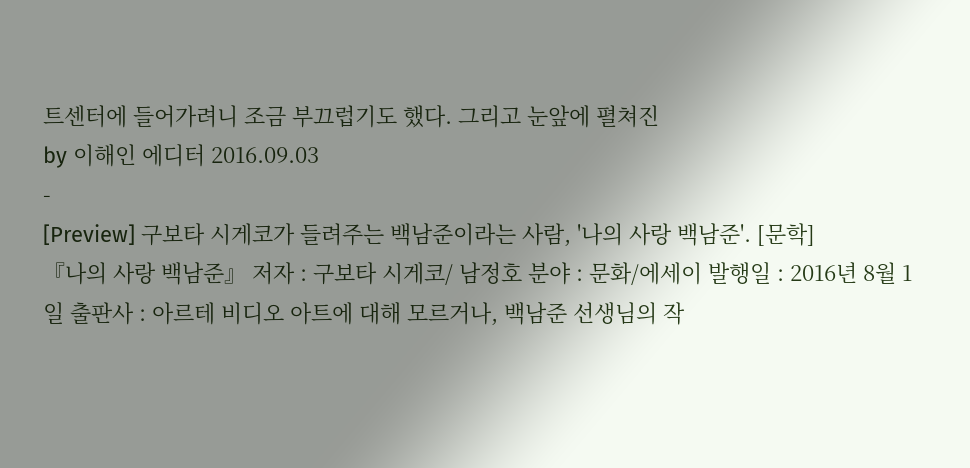트센터에 들어가려니 조금 부끄럽기도 했다. 그리고 눈앞에 펼쳐진
by 이해인 에디터 2016.09.03
-
[Preview] 구보타 시게코가 들려주는 백남준이라는 사람, '나의 사랑 백남준'. [문학]
『나의 사랑 백남준』 저자 : 구보타 시게코/ 남정호 분야 : 문화/에세이 발행일 : 2016년 8월 1일 출판사 : 아르테 비디오 아트에 대해 모르거나, 백남준 선생님의 작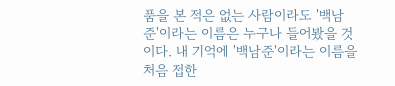품을 본 적은 없는 사람이라도 '백남준'이라는 이름은 누구나 들어봤을 것이다. 내 기억에 '백남준'이라는 이름을 처음 접한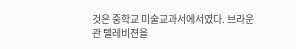것은 중학교 미술교과서에서였다. 브라운관 텔레비젼을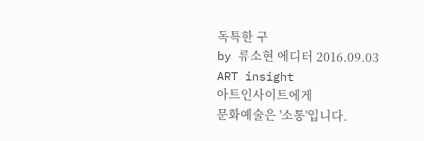독특한 구
by 류소현 에디터 2016.09.03
ART insight
아트인사이트에게
문화예술은 '소통'입니다.